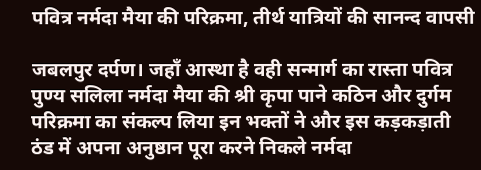पवित्र नर्मदा मैया की परिक्रमा, तीर्थ यात्रियों की सानन्द वापसी

जबलपुर दर्पण। जहाँ आस्था है वही सन्मार्ग का रास्ता पवित्र पुण्य सलिला नर्मदा मैया की श्री कृपा पाने कठिन और दुर्गम परिक्रमा का संकल्प लिया इन भक्तों ने और इस कड़कड़ाती ठंड में अपना अनुष्ठान पूरा करने निकले नर्मदा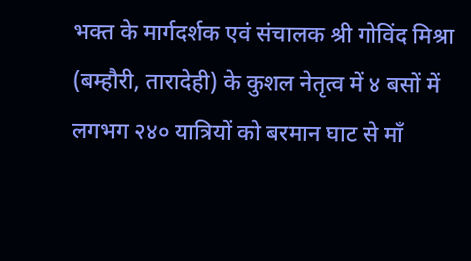भक्त के मार्गदर्शक एवं संचालक श्री गोविंद मिश्रा (बम्हौरी, तारादेही) के कुशल नेतृत्व में ४ बसों में लगभग २४० यात्रियों को बरमान घाट से माँ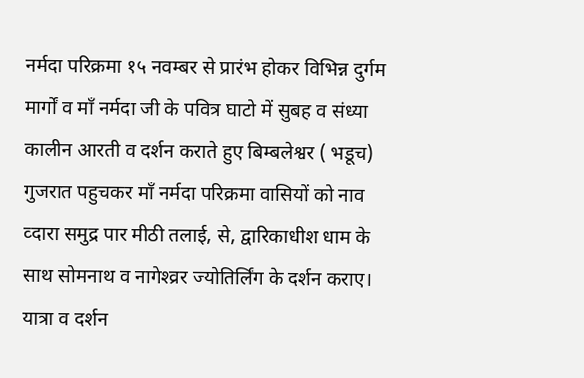नर्मदा परिक्रमा १५ नवम्बर से प्रारंभ होकर विभिन्न दुर्गम मार्गों व माँ नर्मदा जी के पवित्र घाटो में सुबह व संध्या कालीन आरती व दर्शन कराते हुए बिम्बलेश्वर ( भडूच) गुजरात पहुचकर माँ नर्मदा परिक्रमा वासियों को नाव व्दारा समुद्र पार मीठी तलाई, से, द्वारिकाधीश धाम के साथ सोमनाथ व नागेश्व्रर ज्योतिर्लिंग के दर्शन कराए। यात्रा व दर्शन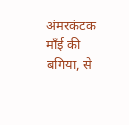अंमरकंटक माँई की बगिया, से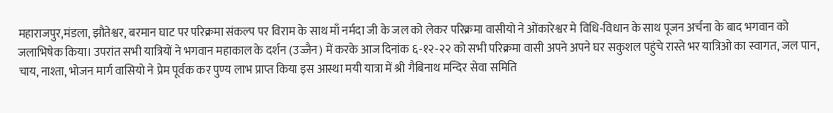महाराजपुर,मंडला, झौतेश्वर, बरमान घाट पर परिक्रमा संकल्प पर विराम के साथ माँ नर्मदा जी के जल को लेकर परिक्रमा वासीयो ने ओंकारेश्वर मे विधि-विधान के साथ पूजन अर्चना के बाद भगवान को जलाभिषेक किया। उपरांत सभी यात्रियों ने भगवान महाकाल के दर्शन (उज्जैन) में करके आज दिनांक ६-१२-२२ को सभी परिक्रमा वासी अपने अपने घर सकुशल पहुंचे रास्ते भर यात्रिओ का स्वागत, जल पान, चाय, नाश्ता, भोजन मार्ग वासियो ने प्रेम पूर्वक कर पुण्य लाभ प्राप्त किया इस आस्था मयी यात्रा में श्री गैबिनाथ मन्दिर सेवा समिति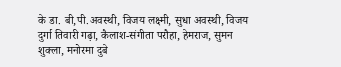के डा. बी,पी.अवस्थी, विजय लक्ष्मी, सुधा अवस्थी, विजय दुर्गा तिवारी गढ़ा, कैलाश-संगीता परौहा, हेमराज, सुमन शुक्ला, मनोरमा दुबे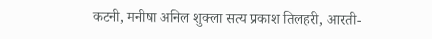कटनी, मनीषा अनिल शुक्ला सत्य प्रकाश तिलहरी, आरती-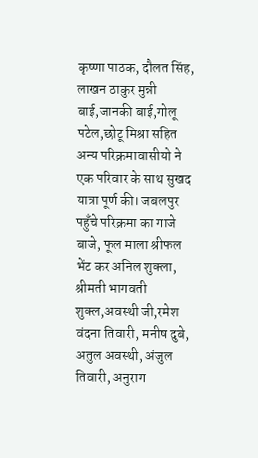कृष्णा पाठक, दौलत सिंह, लाखन ठाकुर मुन्नी बाई,जानकी बाई,गोलू पटेल,छोटू मिश्रा सहित अन्य परिक्रमावासीयो ने एक परिवार के साथ सुखद यात्रा पूर्ण की। जबलपुर पहुँचे परिक्रमा का गाजे बाजे, फूल माला श्रीफल भेंट कर अनिल शुक्ला, श्रीमती भागवती शुक्ल,अवस्थी जी,रमेश वंदना तिवारी, मनीष दुबे, अतुल अवस्थी, अंजुल तिवारी, अनुराग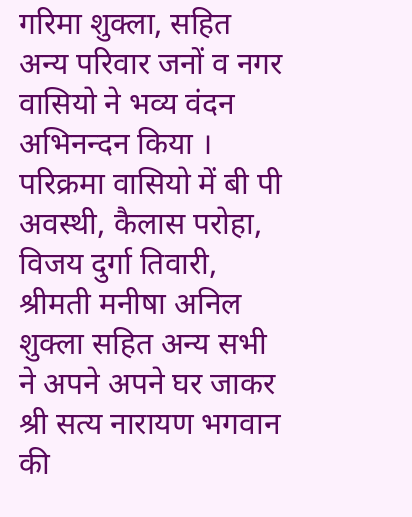गरिमा शुक्ला, सहित अन्य परिवार जनों व नगर वासियो ने भव्य वंदन अभिनन्दन किया । परिक्रमा वासियो में बी पी अवस्थी, कैलास परोहा, विजय दुर्गा तिवारी, श्रीमती मनीषा अनिल शुक्ला सहित अन्य सभी ने अपने अपने घर जाकर श्री सत्य नारायण भगवान की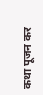कथा पूजन कर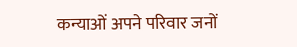कन्याओं अपने परिवार जनों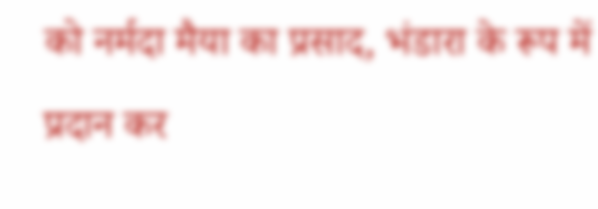को नर्मदा मैया का प्रसाद, भंडारा के रूप में प्रदान कर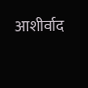आशीर्वाद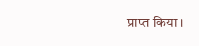प्राप्त किया।